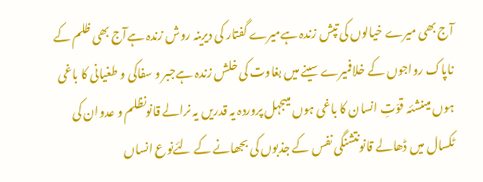آج بھی میرے خیالوں کی تپش زندہ ہےمیرے گفتار کی دیرینہ روش زندہ ہےآج بھی ظلم کے ناپاک رواجوں کے خلافمیرے سینے میں بغاوت کی خلش زندہ ہےجبر و سفاکی و طغیانی کا باغی ہوں میںنشئہ قوّتِ انسان کا باغی ہوں میںجہل پروردہ یہ قدریں یہ نرالے قانونظلم و عدوان کی ٹکسال میں ڈھالے قانونتشنگی نفس کے جذبوں کی بجھانے کے لئےنوع انساں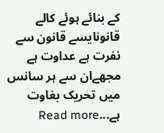کے بنائے ہوئے کالے قانونایسے قانون سے نفرت ہے عداوت ہے مجھےان سے ہر سانس میں تحریک بغاوت ہے...Read more